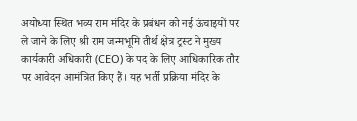अयोध्या स्थित भव्य राम मंदिर के प्रबंधन को नई ऊंचाइयों पर ले जाने के लिए श्री राम जन्मभूमि तीर्थ क्षेत्र ट्रस्ट ने मुख्य कार्यकारी अधिकारी (CEO) के पद के लिए आधिकारिक तौर पर आवेदन आमंत्रित किए हैं। यह भर्ती प्रक्रिया मंदिर के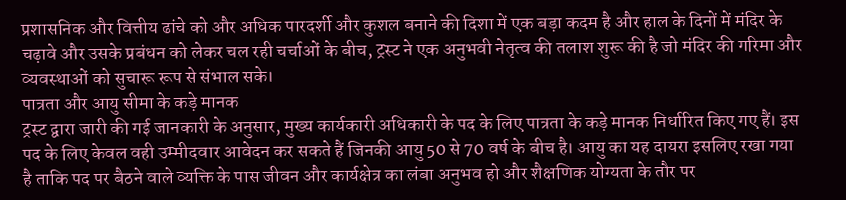प्रशासनिक और वित्तीय ढांचे को और अधिक पारदर्शी और कुशल बनाने की दिशा में एक बड़ा कदम है और हाल के दिनों में मंदिर के चढ़ावे और उसके प्रबंधन को लेकर चल रही चर्चाओं के बीच, ट्रस्ट ने एक अनुभवी नेतृत्व की तलाश शुरू की है जो मंदिर की गरिमा और व्यवस्थाओं को सुचारू रूप से संभाल सके।
पात्रता और आयु सीमा के कड़े मानक
ट्रस्ट द्वारा जारी की गई जानकारी के अनुसार, मुख्य कार्यकारी अधिकारी के पद के लिए पात्रता के कड़े मानक निर्धारित किए गए हैं। इस पद के लिए केवल वही उम्मीदवार आवेदन कर सकते हैं जिनकी आयु 50 से 70 वर्ष के बीच है। आयु का यह दायरा इसलिए रखा गया है ताकि पद पर बैठने वाले व्यक्ति के पास जीवन और कार्यक्षेत्र का लंबा अनुभव हो और शैक्षणिक योग्यता के तौर पर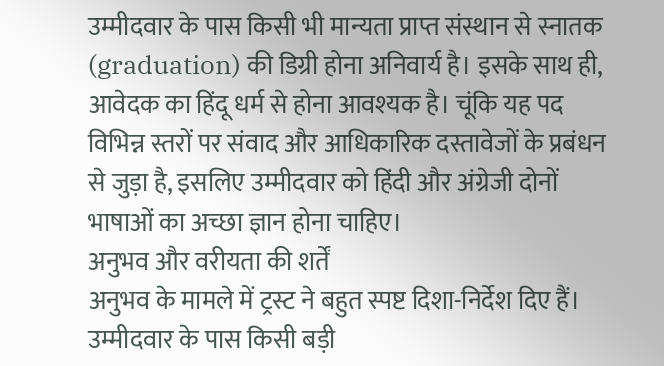उम्मीदवार के पास किसी भी मान्यता प्राप्त संस्थान से स्नातक (graduation) की डिग्री होना अनिवार्य है। इसके साथ ही, आवेदक का हिंदू धर्म से होना आवश्यक है। चूंकि यह पद विभिन्न स्तरों पर संवाद और आधिकारिक दस्तावेजों के प्रबंधन से जुड़ा है, इसलिए उम्मीदवार को हिंदी और अंग्रेजी दोनों भाषाओं का अच्छा ज्ञान होना चाहिए।
अनुभव और वरीयता की शर्तें
अनुभव के मामले में ट्रस्ट ने बहुत स्पष्ट दिशा-निर्देश दिए हैं। उम्मीदवार के पास किसी बड़ी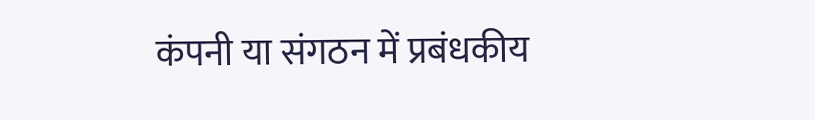कंपनी या संगठन में प्रबंधकीय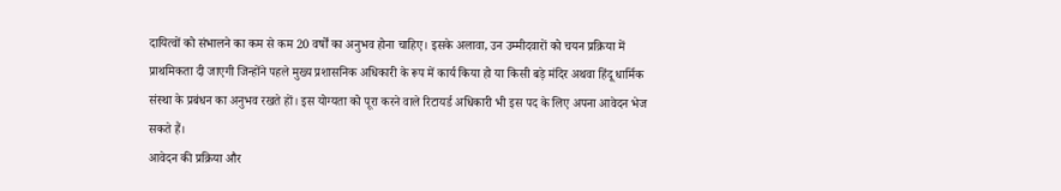दायित्वों को संभालने का कम से कम 20 वर्षों का अनुभव होना चाहिए। इसके अलावा, उन उम्मीदवारों को चयन प्रक्रिया में प्राथमिकता दी जाएगी जिन्होंने पहले मुख्य प्रशासनिक अधिकारी के रूप में कार्य किया हो या किसी बड़े मंदिर अथवा हिंदू धार्मिक संस्था के प्रबंधन का अनुभव रखते हों। इस योग्यता को पूरा करने वाले रिटायर्ड अधिकारी भी इस पद के लिए अपना आवेदन भेज सकते हैं।
आवेदन की प्रक्रिया और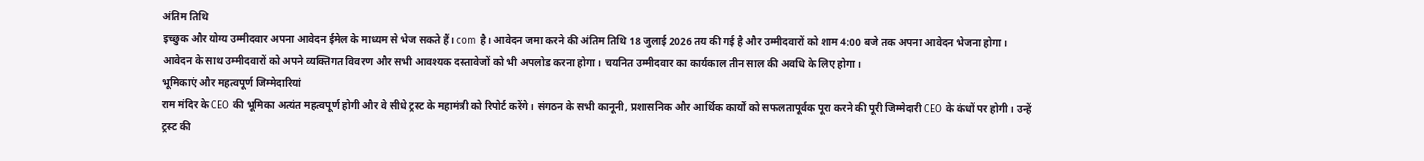अंतिम तिथि
इच्छुक और योग्य उम्मीदवार अपना आवेदन ईमेल के माध्यम से भेज सकते हैं। com है। आवेदन जमा करने की अंतिम तिथि 18 जुलाई 2026 तय की गई है और उम्मीदवारों को शाम 4:00 बजे तक अपना आवेदन भेजना होगा। आवेदन के साथ उम्मीदवारों को अपने व्यक्तिगत विवरण और सभी आवश्यक दस्तावेजों को भी अपलोड करना होगा। चयनित उम्मीदवार का कार्यकाल तीन साल की अवधि के लिए होगा।
भूमिकाएं और महत्वपूर्ण जिम्मेदारियां
राम मंदिर के CEO की भूमिका अत्यंत महत्वपूर्ण होगी और वे सीधे ट्रस्ट के महामंत्री को रिपोर्ट करेंगे। संगठन के सभी कानूनी, प्रशासनिक और आर्थिक कार्यों को सफलतापूर्वक पूरा करने की पूरी जिम्मेदारी CEO के कंधों पर होगी। उन्हें ट्रस्ट की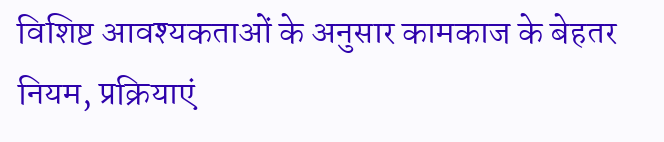विशिष्ट आवश्यकताओं के अनुसार कामकाज के बेहतर नियम, प्रक्रियाएं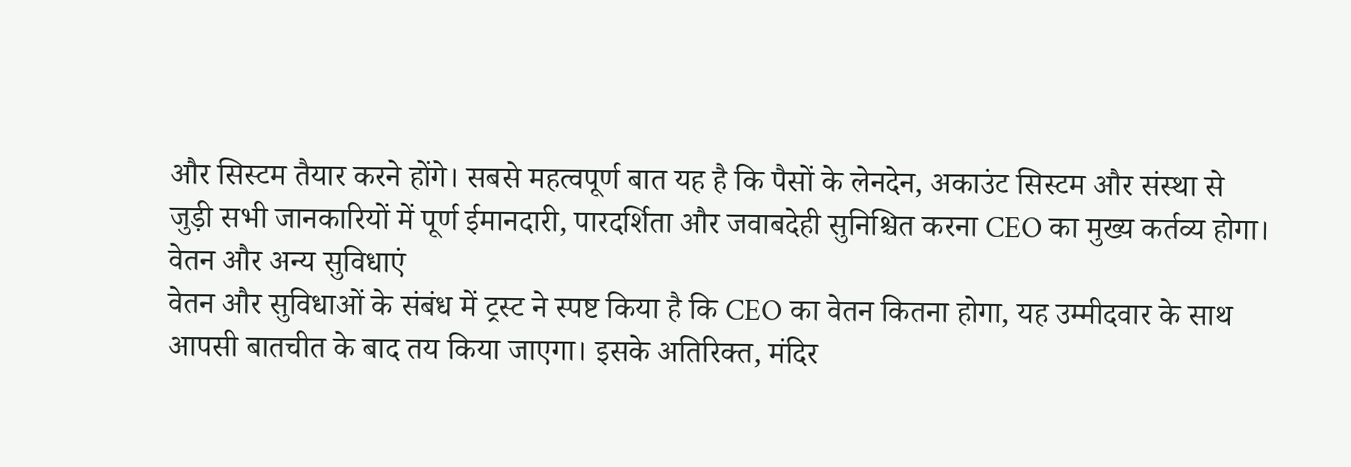और सिस्टम तैयार करने होंगे। सबसे महत्वपूर्ण बात यह है कि पैसों के लेनदेन, अकाउंट सिस्टम और संस्था से जुड़ी सभी जानकारियों में पूर्ण ईमानदारी, पारदर्शिता और जवाबदेही सुनिश्चित करना CEO का मुख्य कर्तव्य होगा।
वेतन और अन्य सुविधाएं
वेतन और सुविधाओं के संबंध में ट्रस्ट ने स्पष्ट किया है कि CEO का वेतन कितना होगा, यह उम्मीदवार के साथ आपसी बातचीत के बाद तय किया जाएगा। इसके अतिरिक्त, मंदिर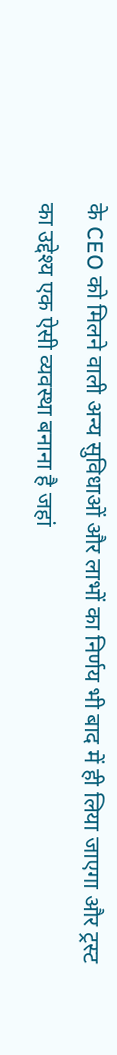के CEO को मिलने वाली अन्य सुविधाओं और लाभों का निर्णय भी बाद में ही लिया जाएगा और ट्रस्ट का उद्देश्य एक ऐसी व्यवस्था बनाना है जहां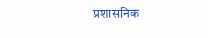प्रशासनिक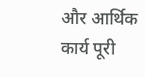और आर्थिक कार्य पूरी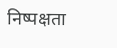निष्पक्षता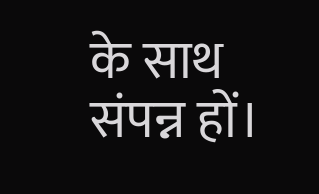के साथ संपन्न हों।